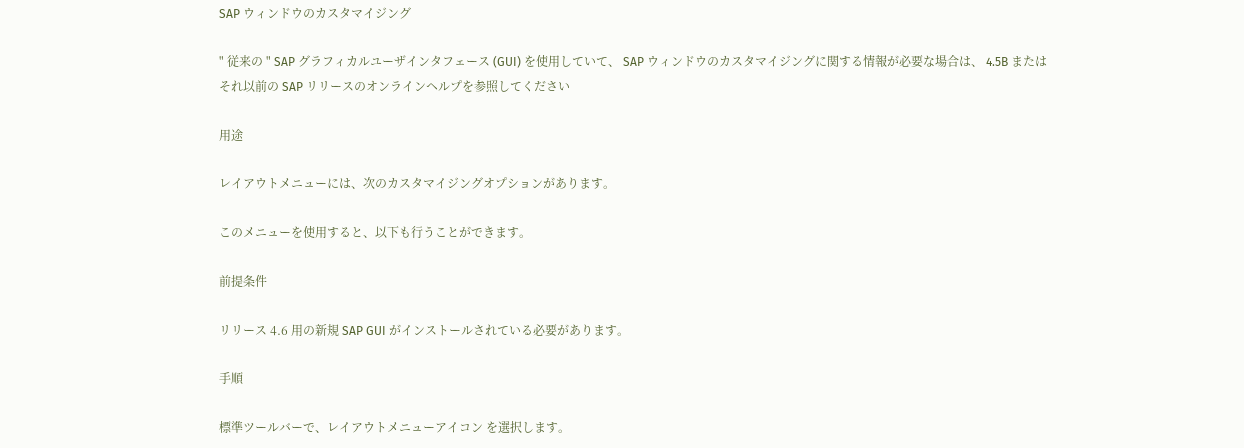SAP ウィンドウのカスタマイジング

" 従来の " SAP グラフィカルユーザインタフェース (GUI) を使用していて、 SAP ウィンドウのカスタマイジングに関する情報が必要な場合は、 4.5B またはそれ以前の SAP リリースのオンラインヘルプを参照してください

用途

レイアウトメニューには、次のカスタマイジングオプションがあります。

このメニューを使用すると、以下も行うことができます。

前提条件

リリース 4.6 用の新規 SAP GUI がインストールされている必要があります。

手順

標準ツールバーで、レイアウトメニューアイコン を選択します。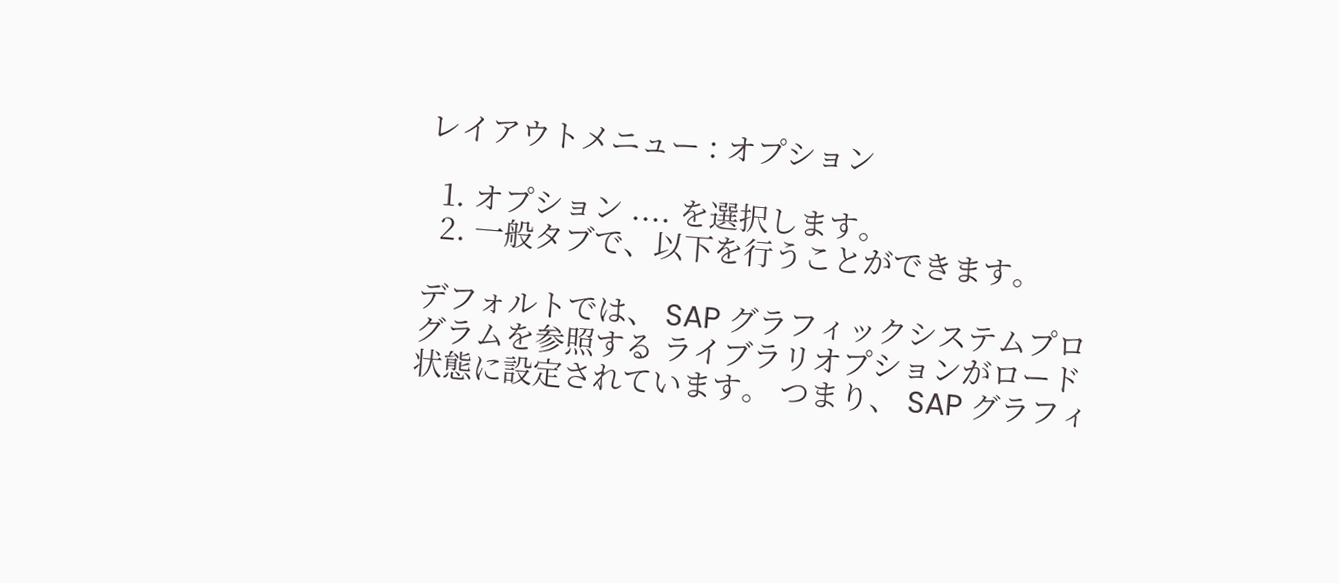レイアウトメニュー : オプション

  1. オプション .... を選択します。
  2. 一般タブで、以下を行うことができます。

デフォルトでは、 SAP グラフィックシステムプログラムを参照する ライブラリオプションがロード状態に設定されています。 つまり、 SAP グラフィ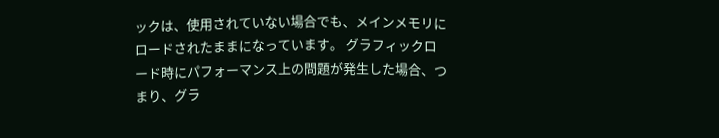ックは、使用されていない場合でも、メインメモリにロードされたままになっています。 グラフィックロード時にパフォーマンス上の問題が発生した場合、つまり、グラ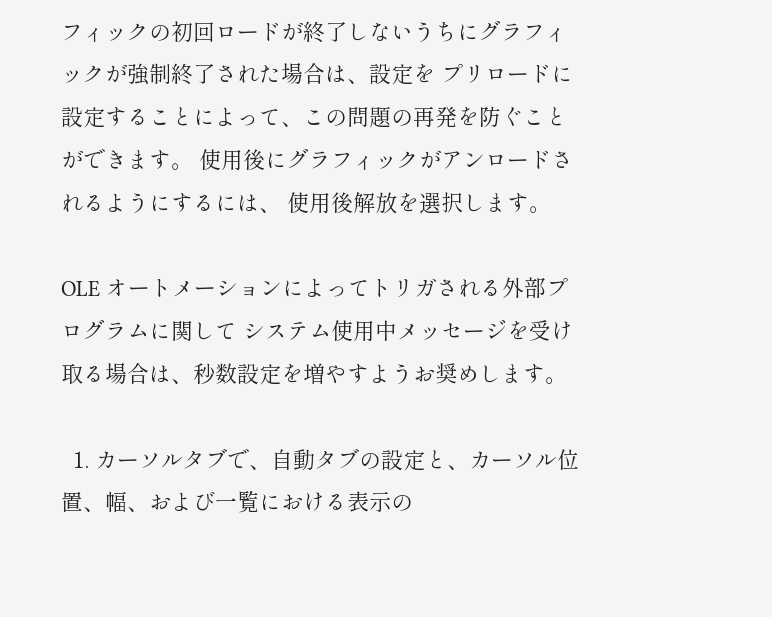フィックの初回ロードが終了しないうちにグラフィックが強制終了された場合は、設定を プリロードに設定することによって、この問題の再発を防ぐことができます。 使用後にグラフィックがアンロードされるようにするには、 使用後解放を選択します。

OLE オートメーションによってトリガされる外部プログラムに関して システム使用中メッセージを受け取る場合は、秒数設定を増やすようお奨めします。

  1. カーソルタブで、自動タブの設定と、カーソル位置、幅、および一覧における表示の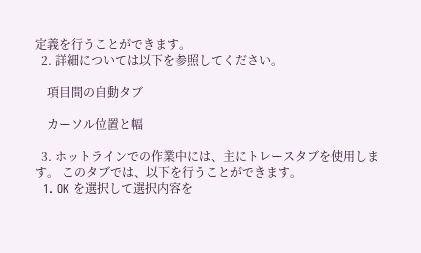定義を行うことができます。
  2. 詳細については以下を参照してください。

    項目間の自動タブ

    カーソル位置と幅

  3. ホットラインでの作業中には、主にトレースタブを使用します。 このタブでは、以下を行うことができます。
  1. OK を選択して選択内容を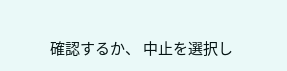確認するか、 中止を選択し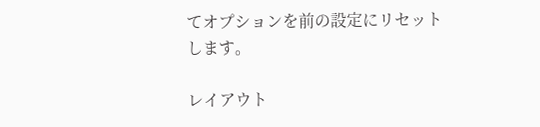てオプションを前の設定にリセットします。

レイアウト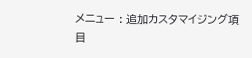メニュー : 追加カスタマイジング項目